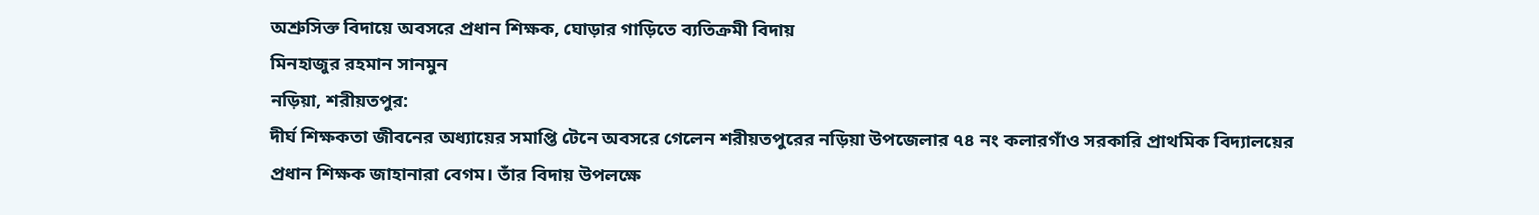অশ্রুসিক্ত বিদায়ে অবসরে প্রধান শিক্ষক, ঘোড়ার গাড়িতে ব্যতিক্রমী বিদায়
মিনহাজুর রহমান সানমুন
নড়িয়া, শরীয়তপুর:
দীর্ঘ শিক্ষকতা জীবনের অধ্যায়ের সমাপ্তি টেনে অবসরে গেলেন শরীয়তপুরের নড়িয়া উপজেলার ৭৪ নং কলারগাঁও সরকারি প্রাথমিক বিদ্যালয়ের প্রধান শিক্ষক জাহানারা বেগম। তাঁর বিদায় উপলক্ষে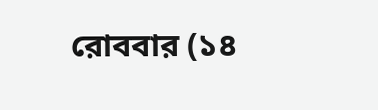রোববার (১৪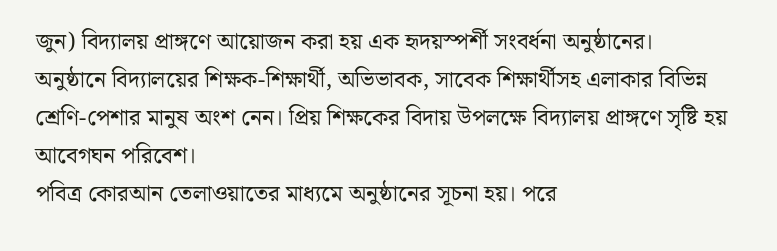জুন) বিদ্যালয় প্রাঙ্গণে আয়োজন করা হয় এক হৃদয়স্পর্শী সংবর্ধনা অনুষ্ঠানের।
অনুষ্ঠানে বিদ্যালয়ের শিক্ষক-শিক্ষার্থী, অভিভাবক, সাবেক শিক্ষার্থীসহ এলাকার বিভিন্ন শ্রেণি-পেশার মানুষ অংশ নেন। প্রিয় শিক্ষকের বিদায় উপলক্ষে বিদ্যালয় প্রাঙ্গণে সৃষ্টি হয় আবেগঘন পরিবেশ।
পবিত্র কোরআন তেলাওয়াতের মাধ্যমে অনুষ্ঠানের সূচনা হয়। পরে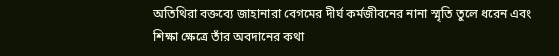অতিথিরা বক্তব্যে জাহানারা বেগমের দীর্ঘ কর্মজীবনের নানা স্মৃতি তুলে ধরেন এবং শিক্ষা ক্ষেত্রে তাঁর অবদানের কথা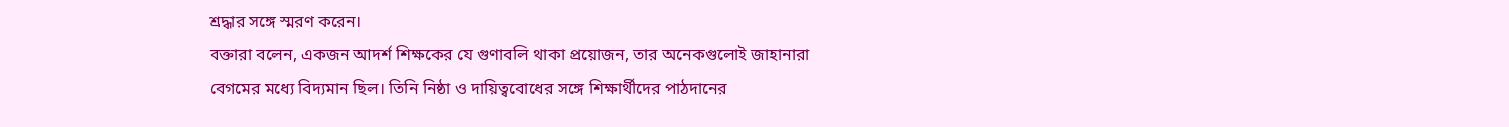শ্রদ্ধার সঙ্গে স্মরণ করেন।
বক্তারা বলেন, একজন আদর্শ শিক্ষকের যে গুণাবলি থাকা প্রয়োজন, তার অনেকগুলোই জাহানারা বেগমের মধ্যে বিদ্যমান ছিল। তিনি নিষ্ঠা ও দায়িত্ববোধের সঙ্গে শিক্ষার্থীদের পাঠদানের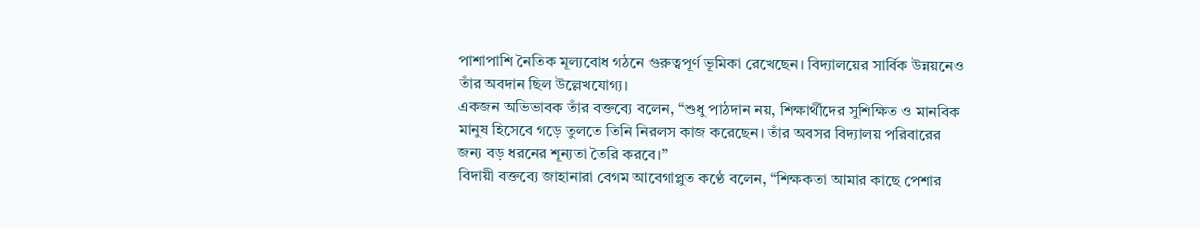পাশাপাশি নৈতিক মূল্যবোধ গঠনে গুরুত্বপূর্ণ ভূমিকা রেখেছেন। বিদ্যালয়ের সার্বিক উন্নয়নেও তাঁর অবদান ছিল উল্লেখযোগ্য।
একজন অভিভাবক তাঁর বক্তব্যে বলেন, “শুধু পাঠদান নয়, শিক্ষার্থীদের সুশিক্ষিত ও মানবিক মানুষ হিসেবে গড়ে তুলতে তিনি নিরলস কাজ করেছেন। তাঁর অবসর বিদ্যালয় পরিবারের জন্য বড় ধরনের শূন্যতা তৈরি করবে।”
বিদায়ী বক্তব্যে জাহানারা বেগম আবেগাপ্লুত কণ্ঠে বলেন, “শিক্ষকতা আমার কাছে পেশার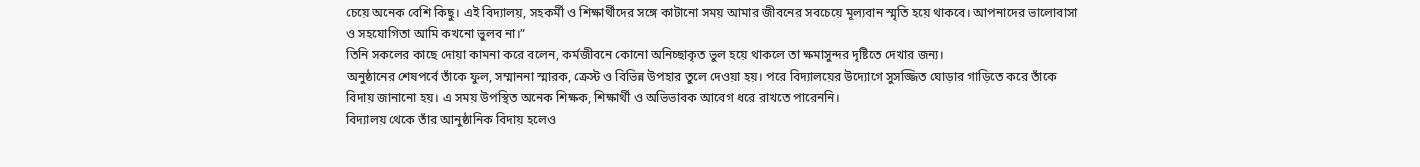চেয়ে অনেক বেশি কিছু। এই বিদ্যালয়, সহকর্মী ও শিক্ষার্থীদের সঙ্গে কাটানো সময় আমার জীবনের সবচেয়ে মূল্যবান স্মৃতি হয়ে থাকবে। আপনাদের ভালোবাসা ও সহযোগিতা আমি কখনো ভুলব না।”
তিনি সকলের কাছে দোয়া কামনা করে বলেন, কর্মজীবনে কোনো অনিচ্ছাকৃত ভুল হয়ে থাকলে তা ক্ষমাসুন্দর দৃষ্টিতে দেখার জন্য।
অনুষ্ঠানের শেষপর্বে তাঁকে ফুল, সম্মাননা স্মারক, ক্রেস্ট ও বিভিন্ন উপহার তুলে দেওয়া হয়। পরে বিদ্যালয়ের উদ্যোগে সুসজ্জিত ঘোড়ার গাড়িতে করে তাঁকে বিদায় জানানো হয়। এ সময় উপস্থিত অনেক শিক্ষক, শিক্ষার্থী ও অভিভাবক আবেগ ধরে রাখতে পারেননি।
বিদ্যালয় থেকে তাঁর আনুষ্ঠানিক বিদায় হলেও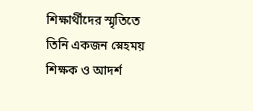শিক্ষার্থীদের স্মৃতিতে তিনি একজন স্নেহময় শিক্ষক ও আদর্শ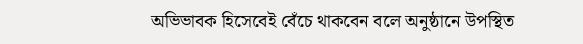অভিভাবক হিসেবেই বেঁচে থাকবেন বলে অনুষ্ঠানে উপস্থিত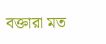বক্তারা মত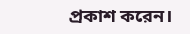প্রকাশ করেন।